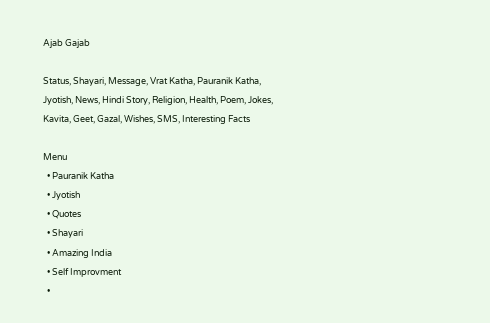Ajab Gajab

Status, Shayari, Message, Vrat Katha, Pauranik Katha, Jyotish, News, Hindi Story, Religion, Health, Poem, Jokes, Kavita, Geet, Gazal, Wishes, SMS, Interesting Facts

Menu
  • Pauranik Katha
  • Jyotish
  • Quotes
  • Shayari
  • Amazing India
  • Self Improvment
  •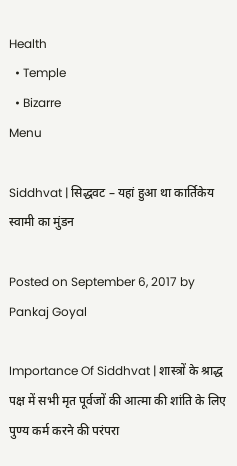Health
  • Temple
  • Bizarre
Menu

Siddhvat | सिद्धवट – यहां हुआ था कार्तिकेय स्वामी का मुंडन

Posted on September 6, 2017 by Pankaj Goyal

Importance Of Siddhvat | शास्त्रों के श्राद्ध पक्ष में सभी मृत पूर्वजों की आत्मा की शांति के लिए पुण्य कर्म करने की परंपरा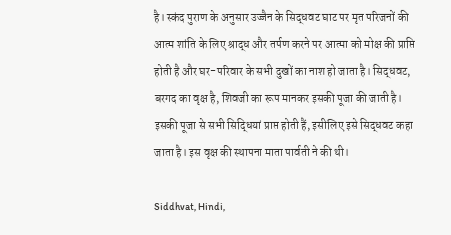है। स्कंद पुराण के अनुसार उज्जैन के सिद्धवट घाट पर मृत परिजनों की आत्म शांति के लिए श्राद्ध और तर्पण करने पर आत्मा को मोक्ष की प्राप्ति होती है और घर-परिवार के सभी दुखों का नाश हो जाता है। सिद्धवट, बरगद का वृक्ष है, शिवजी का रूप मानकर इसकी पूजा की जाती है। इसकी पूजा से सभी सिद्धियां प्राप्त होती हैं, इसीलिए इसे सिद्धवट कहा जाता है। इस वृक्ष की स्थापना माता पार्वती ने की थी।

Siddhvat, Hindi,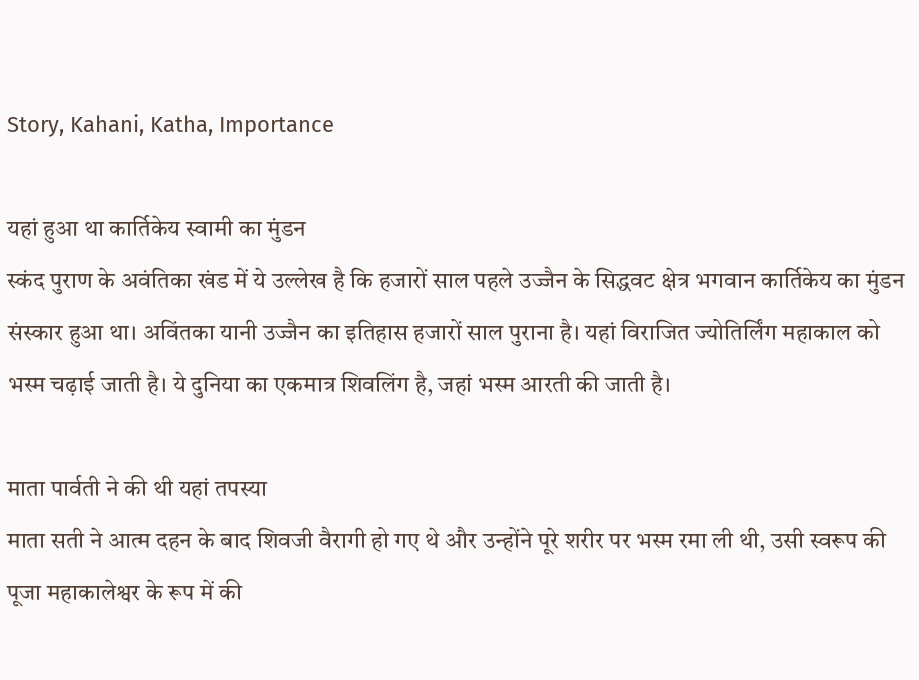Story, Kahani, Katha, Importance

यहां हुआ था कार्तिकेय स्वामी का मुंडन
स्कंद पुराण के अवंतिका खंड में ये उल्लेख है कि हजारों साल पहले उज्जैन के सिद्धवट क्षेत्र भगवान कार्तिकेय का मुंडन संस्कार हुआ था। अविंतका यानी उज्जैन का इतिहास हजारों साल पुराना है। यहां विराजित ज्योतिर्लिंग महाकाल को भस्म चढ़ाई जाती है। ये दुनिया का एकमात्र शिवलिंग है, जहां भस्म आरती की जाती है।

माता पार्वती ने की थी यहां तपस्या
माता सती ने आत्म दहन के बाद शिवजी वैरागी हो गए थे और उन्होंने पूरे शरीर पर भस्म रमा ली थी, उसी स्वरूप की पूजा महाकालेश्वर के रूप में की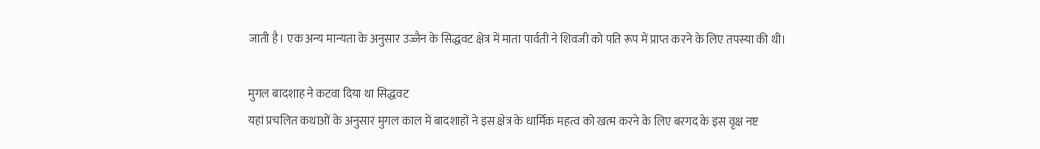जाती है। एक अन्य मान्यता के अनुसार उज्जैन के सिद्धवट क्षेत्र में माता पार्वती ने शिवजी को पति रूप में प्राप्त करने के लिए तपस्या की थी।

मुगल बादशाह ने कटवा दिया था सिद्धवट
यहां प्रचलित कथाओं के अनुसार मुगल काल में बादशाहों ने इस क्षेत्र के धार्मिक महत्व को खत्म करने के लिए बरगद के इस वृक्ष नष्ट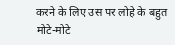करने के लिए उस पर लोहे के बहुत मोटे-मोटे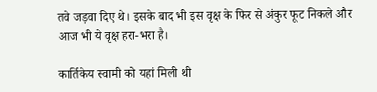तवे जड़वा दिए थे। इसके बाद भी इस वृक्ष के फिर से अंकुर फूट निकले और आज भी ये वृक्ष हरा-भरा है।

कार्तिकेय स्वामी को यहां मिली थी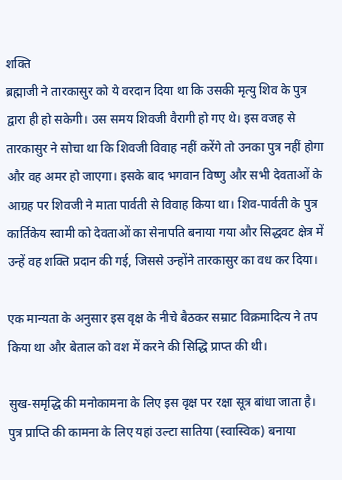शक्ति
ब्रह्माजी ने तारकासुर को ये वरदान दिया था कि उसकी मृत्यु शिव के पुत्र द्वारा ही हो सकेगी। उस समय शिवजी वैरागी हो गए थे। इस वजह से तारकासुर ने सोचा था कि शिवजी विवाह नहीं करेंगे तो उनका पुत्र नहीं होगा और वह अमर हो जाएगा। इसके बाद भगवान विष्णु और सभी देवताओं के आग्रह पर शिवजी ने माता पार्वती से विवाह किया था। शिव-पार्वती के पुत्र कार्तिकेय स्वामी को देवताओं का सेनापति बनाया गया और सिद्धवट क्षेत्र में उन्हें वह शक्ति प्रदान की गई, जिससे उन्होंने तारकासुर का वध कर दिया।

एक मान्यता के अनुसार इस वृक्ष के नीचे बैठकर सम्राट विक्रमादित्य ने तप किया था और बेताल को वश में करने की सिद्धि प्राप्त की थी।

सुख-समृद्धि की मनोकामना के लिए इस वृक्ष पर रक्षा सूत्र बांधा जाता है। पुत्र प्राप्ति की कामना के लिए यहां उल्टा सातिया (स्वास्विक) बनाया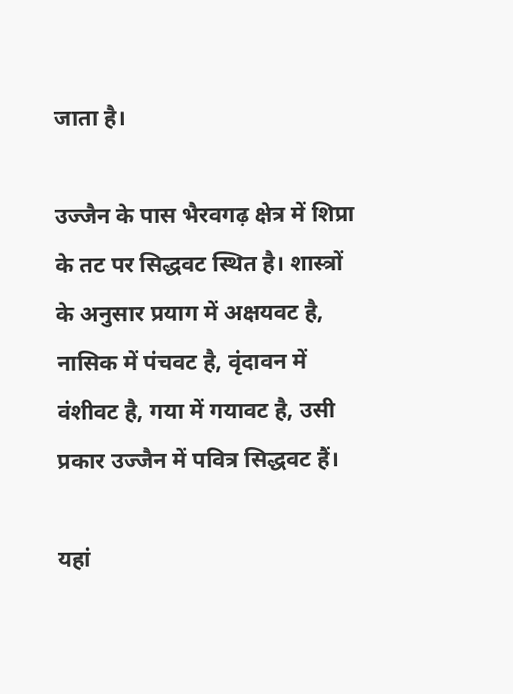जाता है।

उज्जैन के पास भैरवगढ़ क्षेत्र में शिप्रा के तट पर सिद्धवट स्थित है। शास्त्रों के अनुसार प्रयाग में अक्षयवट है, नासिक में पंचवट है, वृंदावन में वंशीवट है, गया में गयावट है, उसी प्रकार उज्जैन में पवित्र सिद्धवट हैं।

यहां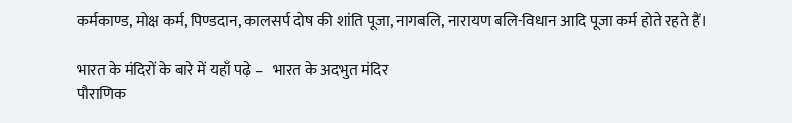कर्मकाण्ड, मोक्ष कर्म, पिण्डदान, कालसर्प दोष की शांति पूजा, नागबलि, नारायण बलि-विधान आदि पूजा कर्म होते रहते हैं।

भारत के मंदिरों के बारे में यहाँ पढ़े –   भारत के अदभुत मंदिर
पौराणिक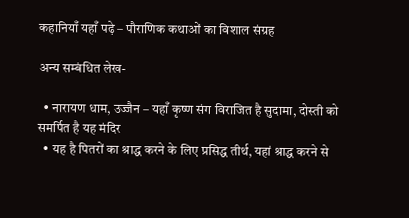कहानियाँ यहाँ पढ़े – पौराणिक कथाओं का विशाल संग्रह

अन्य सम्बंधित लेख-

  • नारायण धाम, उज्जैन – यहाँ कृष्ण संग विराजित है सुदामा, दोस्ती को समर्पित है यह मंदिर
  • यह है पितरों का श्राद्ध करने के लिए प्रसिद्ध तीर्थ, यहां श्राद्ध करने से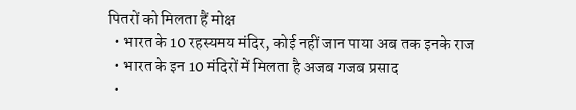पितरों को मिलता हैं मोक्ष
  • भारत के 10 रहस्यमय मंदिर, कोई नहीं जान पाया अब तक इनके राज
  • भारत के इन 10 मंदिरों में मिलता है अजब गजब प्रसाद
  •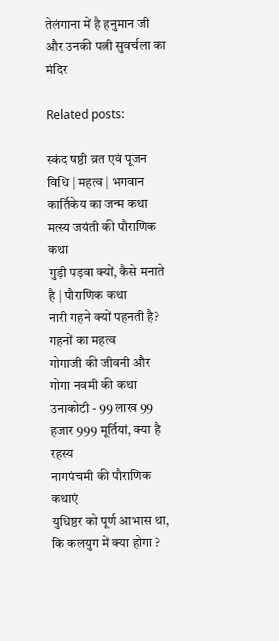तेलंगाना में है हनुमान जी और उनकी पत्नी सुवर्चला का मंदिर

Related posts:

स्कंद षष्ठी व्रत एवं पूजन विधि | महत्व | भगवान कार्तिकेय का जन्म कथा
मत्स्य जयंती की पौराणिक कथा
गुड़ी पड़वा क्यों, कैसे मनाते है | पौराणिक कथा
नारी गहने क्यों पहनती है? गहनों का महत्व
गोगाजी की जीवनी और गोगा नवमी की कथा
उनाकोटी - 99 लाख 99 हजार 999 मूर्तियां, क्या है रहस्य
नागपंचमी की पौराणिक कथाएं
युधिष्ठर को पूर्ण आभास था, कि कलयुग में क्या होगा ?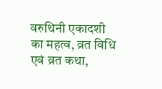वरुथिनी एकादशी का महत्व, व्रत विधि एवं व्रत कथा,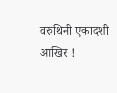वरुथिनी एकादशी
आखिर !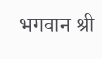भगवान श्री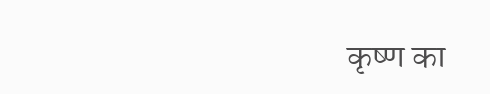कृष्ण का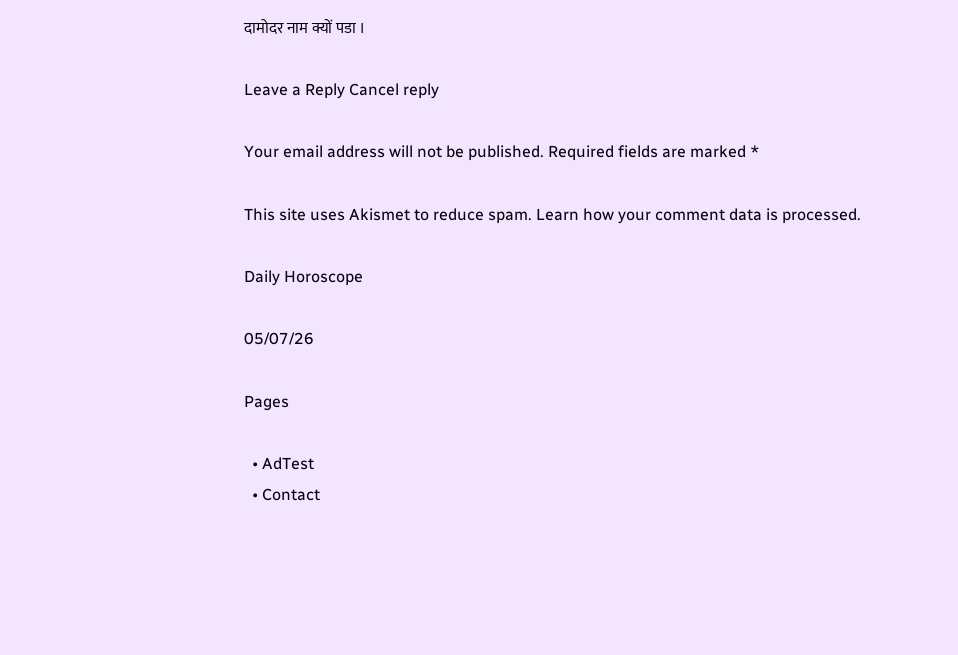दामोदर नाम क्यों पडा ।

Leave a Reply Cancel reply

Your email address will not be published. Required fields are marked *

This site uses Akismet to reduce spam. Learn how your comment data is processed.

Daily Horoscope

05/07/26

Pages

  • AdTest
  • Contact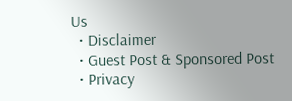Us
  • Disclaimer
  • Guest Post & Sponsored Post
  • Privacy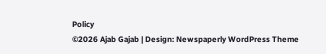Policy
©2026 Ajab Gajab | Design: Newspaperly WordPress Theme